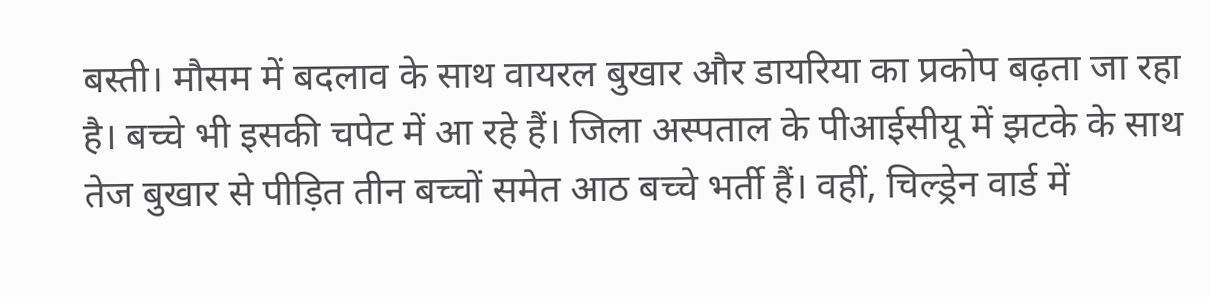बस्ती। मौसम में बदलाव के साथ वायरल बुखार और डायरिया का प्रकोप बढ़ता जा रहा है। बच्चे भी इसकी चपेट में आ रहे हैं। जिला अस्पताल के पीआईसीयू में झटके के साथ तेज बुखार से पीड़ित तीन बच्चों समेत आठ बच्चे भर्ती हैं। वहीं, चिल्ड्रेन वार्ड में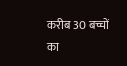करीब 30 बच्चों का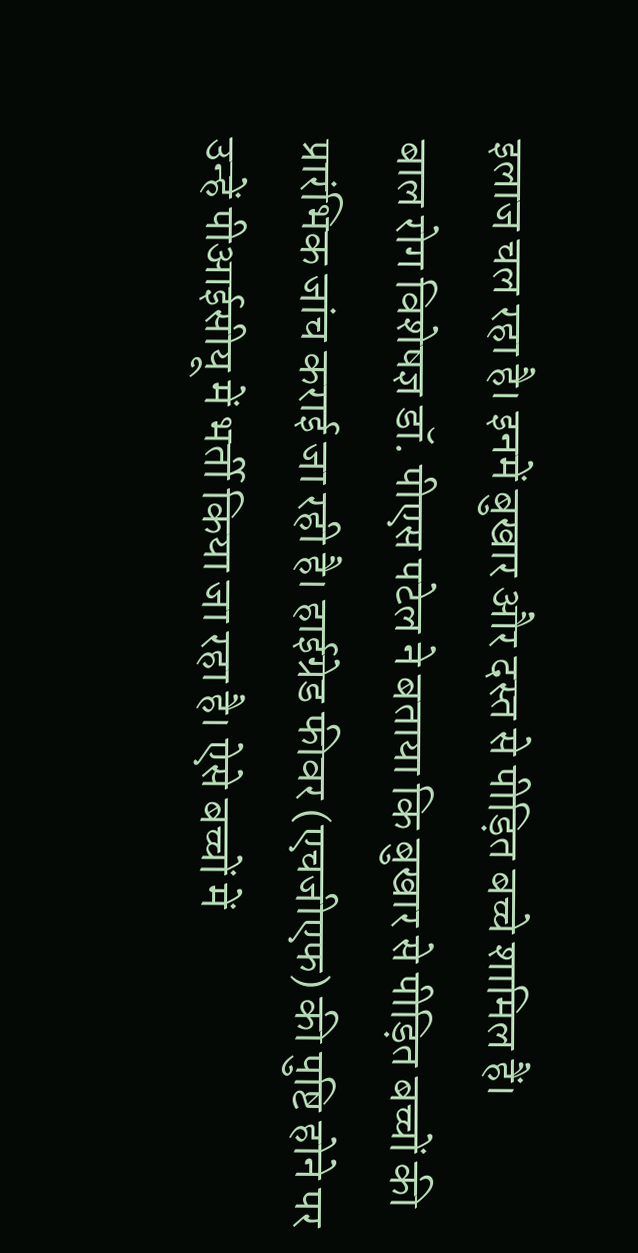इलाज चल रहा है। इनमें बुखार और दस्त से पीड़ित बच्चे शामिल हैं।
बाल रोग विशेषज्ञ डॉ. पीएस पटेल ने बताया कि बुखार से पीड़ित बच्चों की प्रारंभिक जांच कराई जा रही है। हाईग्रेड फीवर (एचजीएफ) की पुष्टि होने पर उन्हें पीआईसीयू में भर्ती किया जा रहा है। ऐसे बच्चों में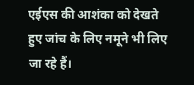एईएस की आशंका को देखते हुए जांच के लिए नमूने भी लिए जा रहे हैं।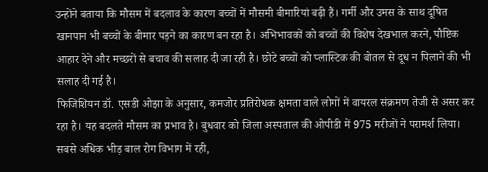उन्होंने बताया कि मौसम में बदलाव के कारण बच्चों में मौसमी बीमारियां बढ़ी हैं। गर्मी और उमस के साथ दूषित खानपान भी बच्चों के बीमार पड़ने का कारण बन रहा है। अभिभावकों को बच्चों की विशेष देखभाल करने, पौष्टिक आहार देने और मच्छरों से बचाव की सलाह दी जा रही है। छोटे बच्चों को प्लास्टिक की बोतल से दूध न पिलाने की भी सलाह दी गई है।
फिजिशियन डॉ. एसडी ओझा के अनुसार, कमजोर प्रतिरोधक क्षमता वाले लोगों में वायरल संक्रमण तेजी से असर कर रहा है। यह बदलते मौसम का प्रभाव है। बुधवार को जिला अस्पताल की ओपीडी में 975 मरीजों ने परामर्श लिया। सबसे अधिक भीड़ बाल रोग विभाग में रही,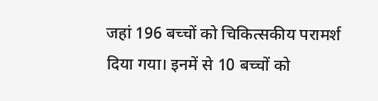जहां 196 बच्चों को चिकित्सकीय परामर्श दिया गया। इनमें से 10 बच्चों को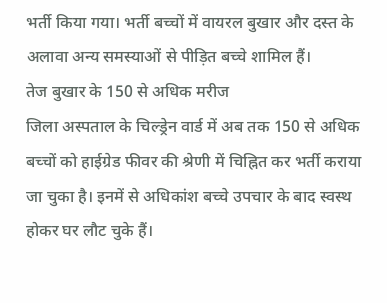भर्ती किया गया। भर्ती बच्चों में वायरल बुखार और दस्त के अलावा अन्य समस्याओं से पीड़ित बच्चे शामिल हैं।
तेज बुखार के 150 से अधिक मरीज
जिला अस्पताल के चिल्ड्रेन वार्ड में अब तक 150 से अधिक बच्चों को हाईग्रेड फीवर की श्रेणी में चिह्नित कर भर्ती कराया जा चुका है। इनमें से अधिकांश बच्चे उपचार के बाद स्वस्थ होकर घर लौट चुके हैं।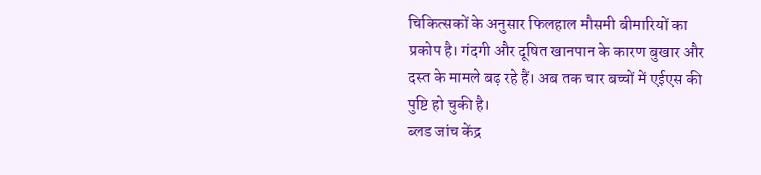चिकित्सकों के अनुसार फिलहाल मौसमी बीमारियों का प्रकोप है। गंदगी और दूषित खानपान के कारण बुखार और दस्त के मामले बढ़ रहे हैं। अब तक चार बच्चों में एईएस की पुष्टि हो चुकी है।
ब्लड जांच केंद्र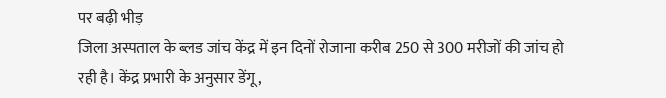पर बढ़ी भीड़
जिला अस्पताल के ब्लड जांच केंद्र में इन दिनों रोजाना करीब 250 से 300 मरीजों की जांच हो रही है। केंद्र प्रभारी के अनुसार डेंगू,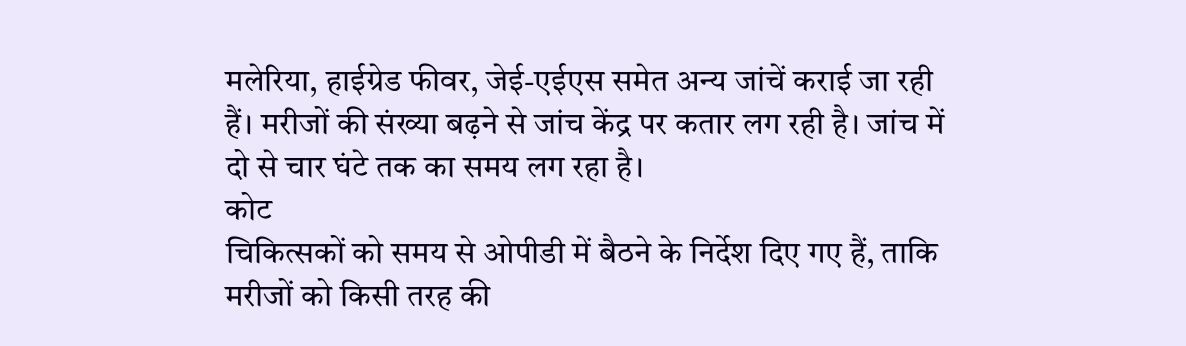मलेरिया, हाईग्रेड फीवर, जेई-एईएस समेत अन्य जांचें कराई जा रही हैं। मरीजों की संख्या बढ़ने से जांच केंद्र पर कतार लग रही है। जांच में दो से चार घंटे तक का समय लग रहा है।
कोट
चिकित्सकों को समय से ओपीडी में बैठने के निर्देश दिए गए हैं, ताकि मरीजों को किसी तरह की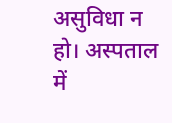असुविधा न हो। अस्पताल में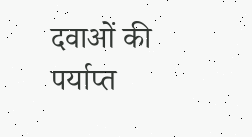दवाओं की पर्याप्त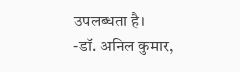उपलब्धता है।
-डॉ. अनिल कुमार,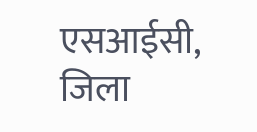एसआईसी, जिला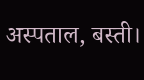अस्पताल, बस्ती।